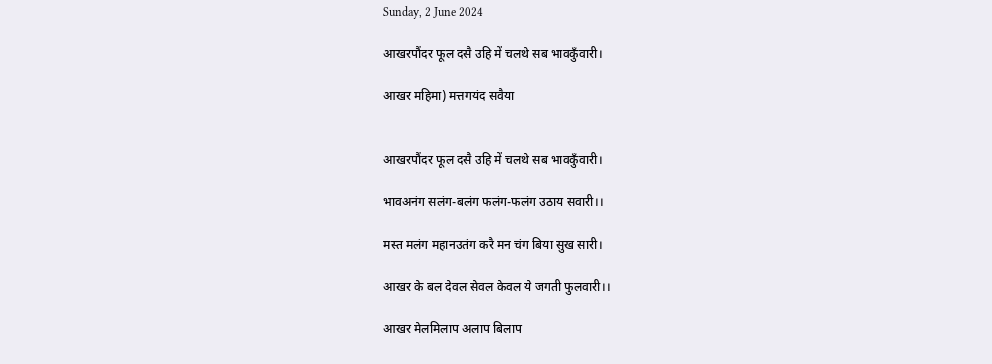Sunday, 2 June 2024

आखरपौंदर फूल दसै उहि में चलथे सब भावकुँवारी।

आखर महिमा) मत्तगयंद सवैया


आखरपौंदर फूल दसै उहि में चलथे सब भावकुँवारी।

भावअनंग सलंग-बलंग फलंग-फलंग उठाय सवारी।।

मस्त मलंग महानउतंग करै मन चंग बिया सुख सारी।

आखर के बल देवल सेवल केवल ये जगती फुलवारी।।

आखर मेलमिलाप अलाप बिलाप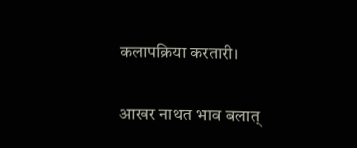कलापक्रिया करतारी।

आखर नाथत भाव बलात्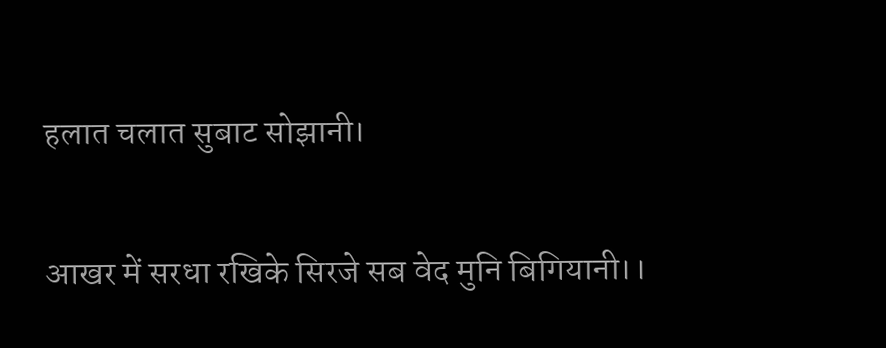हलात चलात सुबाट सोझानी।

आखर में सरधा रखिके सिरजे सब वेद मुनि बिगियानी।।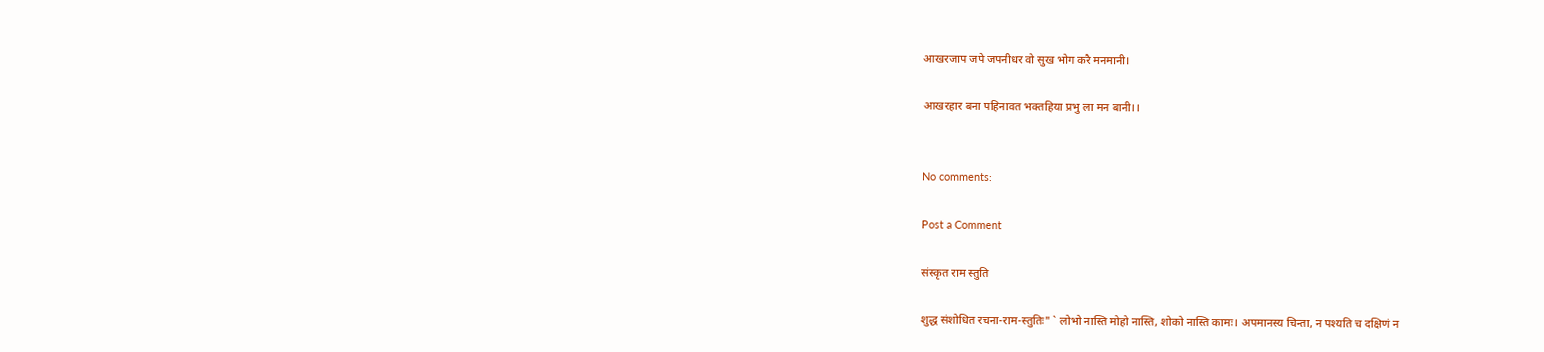आखरजाप जपे जपनीधर वो सुख भोग करै मनमानी।

आखरहार बना पहिनावत भक्तहिया प्रभु ला मन बानी।।


No comments:

Post a Comment

संस्कृत राम स्तुति

शुद्ध संशोधित रचना-राम-स्तुतिः" ` लोभो नास्ति मोहो नास्ति, शोको नास्ति कामः। अपमानस्य चिन्ता, न पश्यति च दक्षिणं न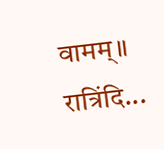वामम्॥ रात्रिंदि...